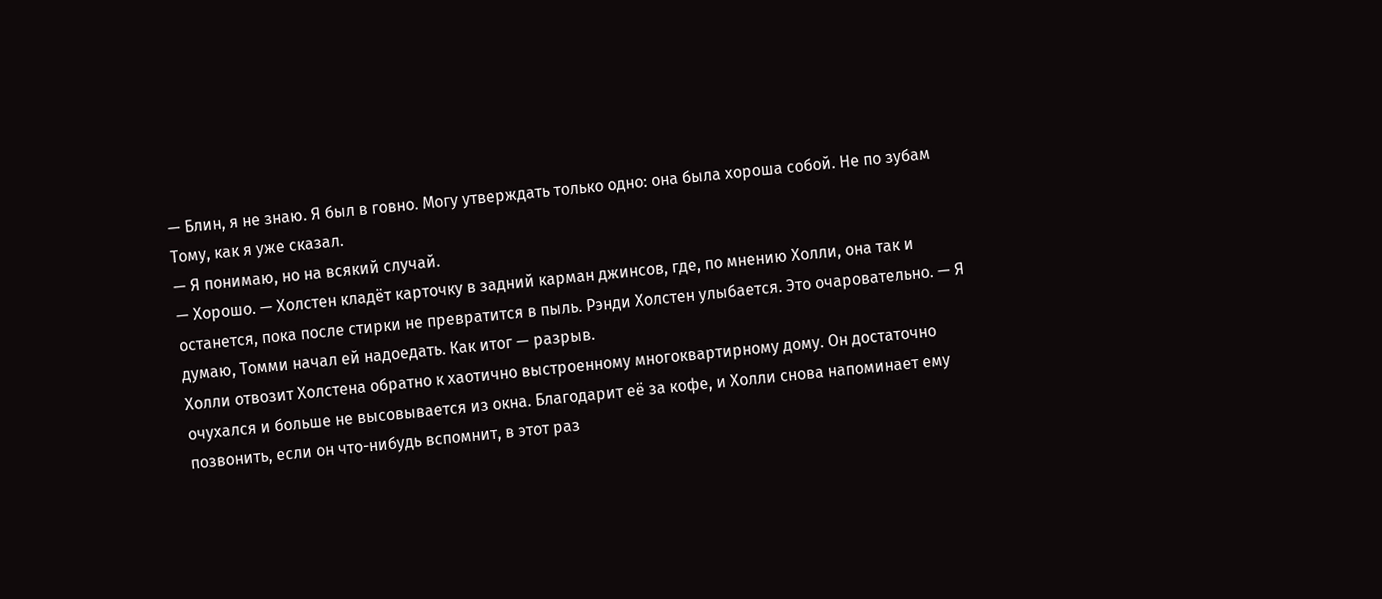— Блин, я не знаю. Я был в говно. Могу утверждать только одно: она была хороша собой. Не по зубам Тому, как я уже сказал.
— Я понимаю, но на всякий случай.
— Хорошо. — Холстен кладёт карточку в задний карман джинсов, где, по мнению Холли, она так и останется, пока после стирки не превратится в пыль. Рэнди Холстен улыбается. Это очаровательно. — Я думаю, Томми начал ей надоедать. Как итог — разрыв.
Холли отвозит Холстена обратно к хаотично выстроенному многоквартирному дому. Он достаточно очухался и больше не высовывается из окна. Благодарит её за кофе, и Холли снова напоминает ему позвонить, если он что-нибудь вспомнит, в этот раз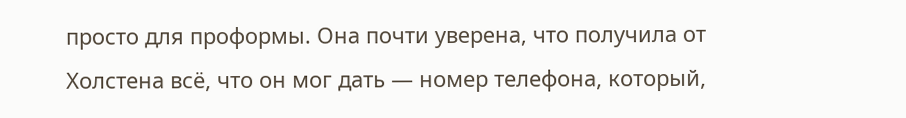просто для проформы. Она почти уверена, что получила от Холстена всё, что он мог дать — номер телефона, который,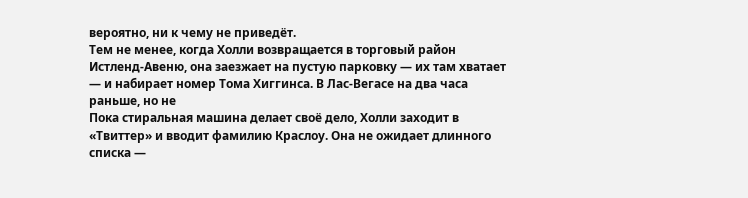вероятно, ни к чему не приведёт.
Тем не менее, когда Холли возвращается в торговый район Истленд-Авеню, она заезжает на пустую парковку — их там хватает — и набирает номер Тома Хиггинса. В Лас-Вегасе на два часа раньше, но не
Пока стиральная машина делает своё дело, Холли заходит в «Твиттер» и вводит фамилию Краслоу. Она не ожидает длинного списка —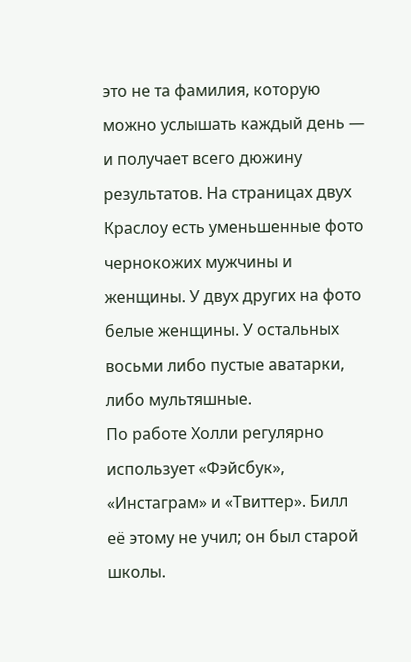это не та фамилия, которую можно услышать каждый день — и получает всего дюжину результатов. На страницах двух Краслоу есть уменьшенные фото чернокожих мужчины и женщины. У двух других на фото белые женщины. У остальных восьми либо пустые аватарки, либо мультяшные.
По работе Холли регулярно использует «Фэйсбук», «Инстаграм» и «Твиттер». Билл её этому не учил; он был старой школы.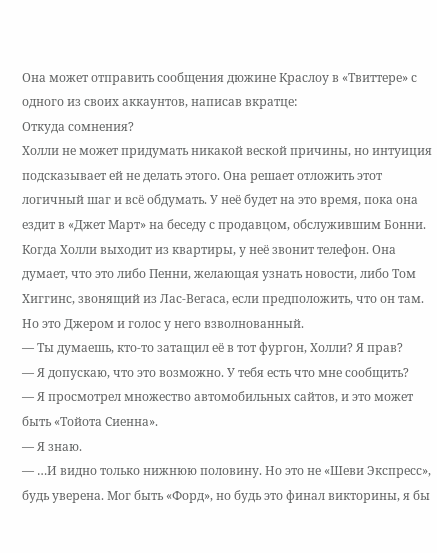Она может отправить сообщения дюжине Краслоу в «Твиттере» с одного из своих аккаунтов, написав вкратце:
Откуда сомнения?
Холли не может придумать никакой веской причины, но интуиция подсказывает ей не делать этого. Она решает отложить этот логичный шаг и всё обдумать. У неё будет на это время, пока она ездит в «Джет Март» на беседу с продавцом, обслужившим Бонни.
Когда Холли выходит из квартиры, у неё звонит телефон. Она думает, что это либо Пенни, желающая узнать новости, либо Том Хиггинс, звонящий из Лас-Вегаса, если предположить, что он там. Но это Джером и голос у него взволнованный.
— Ты думаешь, кто-то затащил её в тот фургон, Холли? Я прав?
— Я допускаю, что это возможно. У тебя есть что мне сообщить?
— Я просмотрел множество автомобильных сайтов, и это может быть «Тойота Сиенна».
— Я знаю.
— …И видно только нижнюю половину. Но это не «Шеви Экспресс», будь уверена. Мог быть «Форд», но будь это финал викторины, я бы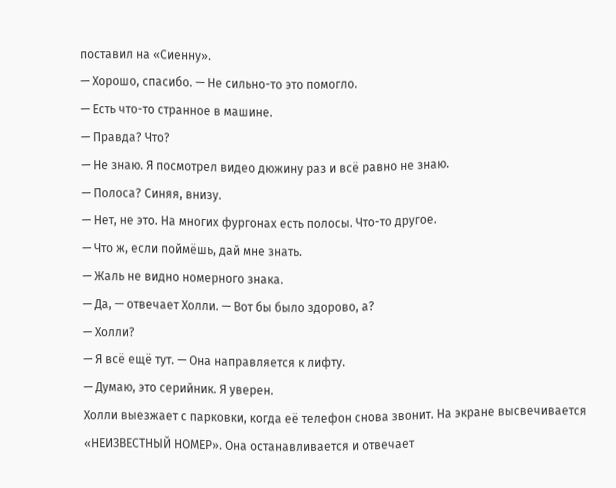поставил на «Сиенну».
— Хорошо, спасибо. — Не сильно-то это помогло.
— Есть что-то странное в машине.
— Правда? Что?
— Не знаю. Я посмотрел видео дюжину раз и всё равно не знаю.
— Полоса? Синяя, внизу.
— Нет, не это. На многих фургонах есть полосы. Что-то другое.
— Что ж, если поймёшь, дай мне знать.
— Жаль не видно номерного знака.
— Да, — отвечает Холли. — Вот бы было здорово, а?
— Холли?
— Я всё ещё тут. — Она направляется к лифту.
— Думаю, это серийник. Я уверен.
Холли выезжает с парковки, когда её телефон снова звонит. На экране высвечивается «НЕИЗВЕСТНЫЙ НОМЕР». Она останавливается и отвечает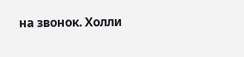на звонок. Холли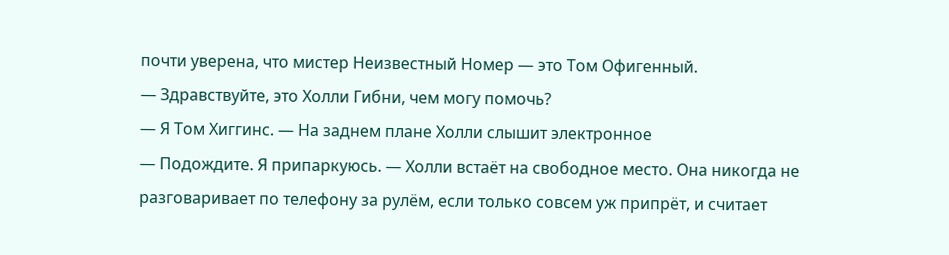почти уверена, что мистер Неизвестный Номер — это Том Офигенный.
— Здравствуйте, это Холли Гибни, чем могу помочь?
— Я Том Хиггинс. — На заднем плане Холли слышит электронное
— Подождите. Я припаркуюсь. — Холли встаёт на свободное место. Она никогда не разговаривает по телефону за рулём, если только совсем уж припрёт, и считает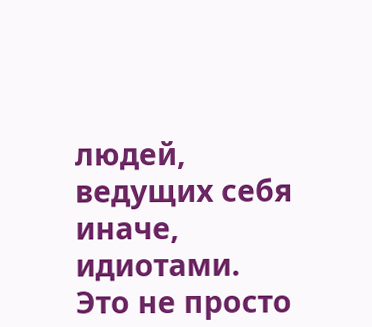людей, ведущих себя иначе, идиотами. Это не просто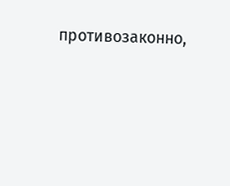противозаконно,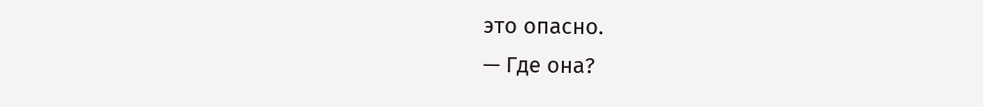это опасно.
— Где она?